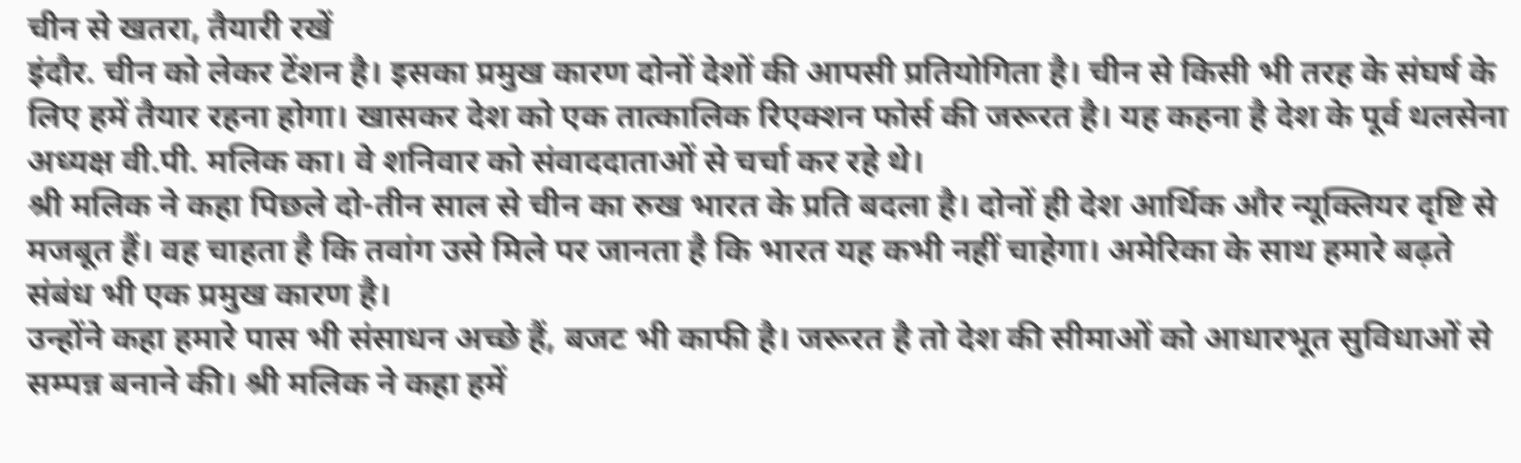चीन से खतरा, तैयारी रखें
इंदौर. चीन को लेकर टेंशन है। इसका प्रमुख कारण दोनों देशों की आपसी प्रतियोगिता है। चीन से किसी भी तरह के संघर्ष के लिए हमें तैयार रहना होगा। खासकर देश को एक तात्कालिक रिएक्शन फोर्स की जरूरत है। यह कहना है देश के पूर्व थलसेना अध्यक्ष वी.पी. मलिक का। वे शनिवार को संवाददाताओं से चर्चा कर रहे थे।
श्री मलिक ने कहा पिछले दो-तीन साल से चीन का रुख भारत के प्रति बदला है। दोनों ही देश आर्थिक और न्यूक्लियर दृष्टि से मजबूत हैं। वह चाहता है कि तवांग उसे मिले पर जानता है कि भारत यह कभी नहीं चाहेगा। अमेरिका के साथ हमारे बढ़ते संबंध भी एक प्रमुख कारण है।
उन्होंने कहा हमारे पास भी संसाधन अच्छे हैं, बजट भी काफी है। जरूरत है तो देश की सीमाओं को आधारभूत सुविधाओं से सम्पन्न बनाने की। श्री मलिक ने कहा हमें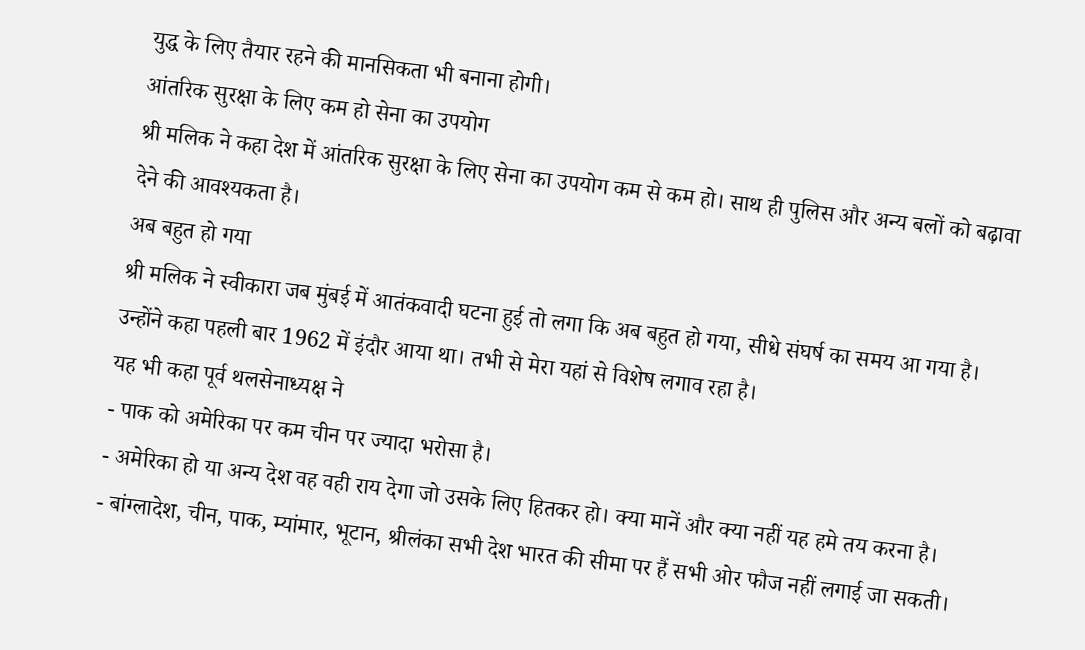युद्ध के लिए तैयार रहने की मानसिकता भी बनाना होगी।
आंतरिक सुरक्षा के लिए कम हो सेना का उपयोग
श्री मलिक ने कहा देश में आंतरिक सुरक्षा के लिए सेना का उपयोग कम से कम हो। साथ ही पुलिस और अन्य बलों को बढ़ावा देने की आवश्यकता है।
अब बहुत हो गया
श्री मलिक ने स्वीकारा जब मुंबई में आतंकवादी घटना हुई तो लगा कि अब बहुत हो गया, सीधे संघर्ष का समय आ गया है। उन्होंने कहा पहली बार 1962 में इंदौर आया था। तभी से मेरा यहां से विशेष लगाव रहा है।
यह भी कहा पूर्व थलसेनाध्यक्ष ने
- पाक को अमेरिका पर कम चीन पर ज्यादा भरोसा है।
- अमेरिका हो या अन्य देश वह वही राय देगा जो उसके लिए हितकर हो। क्या मानें और क्या नहीं यह हमे तय करना है।
- बांग्लादेश, चीन, पाक, म्यांमार, भूटान, श्रीलंका सभी देश भारत की सीमा पर हैं सभी ओर फौज नहीं लगाई जा सकती।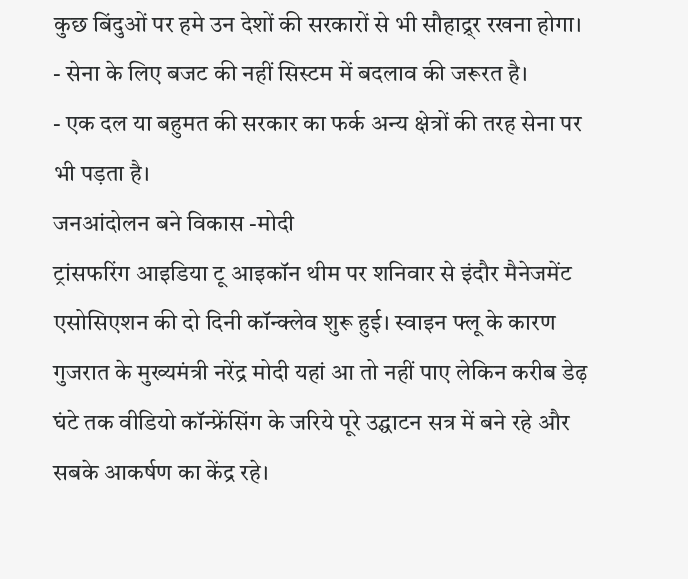कुछ बिंदुओं पर हमे उन देशों की सरकारों से भी सौहाद्र्र रखना होगा।
- सेना के लिए बजट की नहीं सिस्टम में बदलाव की जरूरत है।
- एक दल या बहुमत की सरकार का फर्क अन्य क्षेत्रों की तरह सेना पर भी पड़ता है।
जनआंदोलन बने विकास -मोदी
ट्रांसफरिंग आइडिया टू आइकॉन थीम पर शनिवार से इंदौर मैनेजमेंट एसोसिएशन की दो दिनी कॉन्क्लेव शुरू हुई। स्वाइन फ्लू के कारण गुजरात के मुख्यमंत्री नरेंद्र मोदी यहां आ तो नहीं पाए लेकिन करीब डेढ़ घंटे तक वीडियो कॉन्फ्रेंसिंग के जरिये पूरे उद्घाटन सत्र में बने रहे और सबके आकर्षण का केंद्र रहे।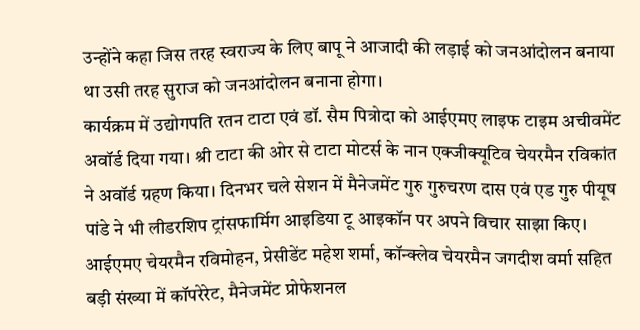उन्होंने कहा जिस तरह स्वराज्य के लिए बापू ने आजादी की लड़ाई को जनआंदोलन बनाया था उसी तरह सुराज को जनआंदोलन बनाना होगा।
कार्यक्रम में उद्योगपति रतन टाटा एवं डॉ. सैम पित्रोदा को आईएमए लाइफ टाइम अचीवमेंट अवॉर्ड दिया गया। श्री टाटा की ओर से टाटा मोटर्स के नान एक्जीक्यूटिव चेयरमैन रविकांत ने अवॉर्ड ग्रहण किया। दिनभर चले सेशन में मैनेजमेंट गुरु गुरुचरण दास एवं एड गुरु पीयूष पांडे ने भी लीडरशिप ट्रांसफार्मिग आइडिया टू आइकॉन पर अपने विचार साझा किए। आईएमए चेयरमैन रविमोहन, प्रेसीडेंट महेश शर्मा, कॉन्क्लेव चेयरमैन जगदीश वर्मा सहित बड़ी संख्या में कॉपरेरेट, मैनेजमेंट प्रोफेशनल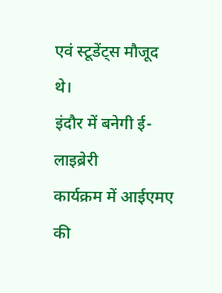एवं स्टूडेंट्स मौजूद थे।
इंदौर में बनेगी ई-लाइब्रेरी
कार्यक्रम में आईएमए की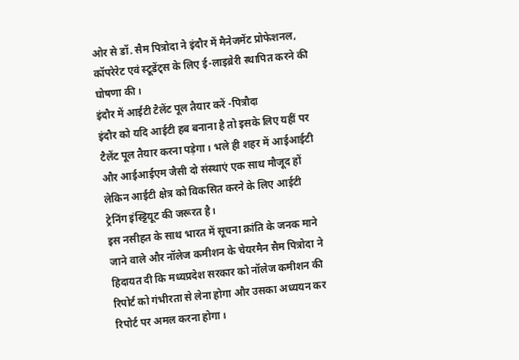ओर से डॉ. सैम पित्रोदा ने इंदौर में मैनेजमेंट प्रोफेशनल, कॉपरेरेट एवं स्टूडेंट्स के लिए ई-लाइब्रेरी स्थापित करने की घोषणा की।
इंदौर में आईटी टैलेंट पूल तैयार करें -पित्रौदा
इंदौर को यदि आईटी हब बनाना है तो इसके लिए यहीं पर टैलेंट पूल तैयार करना पड़ेगा। भले ही शहर में आईआईटी और आईआईएम जैसी दो संस्थाएं एक साथ मौजूद हों लेकिन आईटी क्षेत्र को विकसित करने के लिए आईटी ट्रेनिंग इंस्ट्टियूट की जरूरत है।
इस नसीहत के साथ भारत में सूचना क्रांति के जनक माने जाने वाले और नॉलेज कमीशन के चेयरमैन सैम पित्रोदा ने हिदायत दी कि मध्यप्रदेश सरकार को नॉलेज कमीशन की रिपोर्ट को गंभीरता से लेना होगा और उसका अध्ययन कर रिपोर्ट पर अमल करना होगा।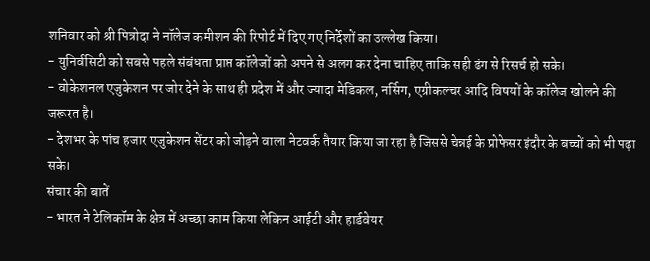शनिवार को श्री पित्रोदा ने नॉलेज कमीशन की रिपोर्ट में दिए गए निर्देशों का उल्लेख किया।
- युनिर्वसिटी को सबसे पहले संबंधता प्राप्त कॉलेजों को अपने से अलग कर देना चाहिए ताकि सही ढंग से रिसर्च हो सके।
- वोकेशनल एजुकेशन पर जोर देने के साथ ही प्रदेश में और ज्यादा मेडिकल, नर्सिग, एग्रीकल्चर आदि विषयों के कॉलेज खोलने की जरूरत है।
- देशभर के पांच हजार एजुकेशन सेंटर को जोड़ने वाला नेटवर्क तैयार किया जा रहा है जिससे चेन्नई के प्रोफेसर इंदौर के बच्चों को भी पढ़ा सके।
संचार की बातें
- भारत ने टेलिकॉम के क्षेत्र में अच्छा काम किया लेकिन आईटी और हार्डवेयर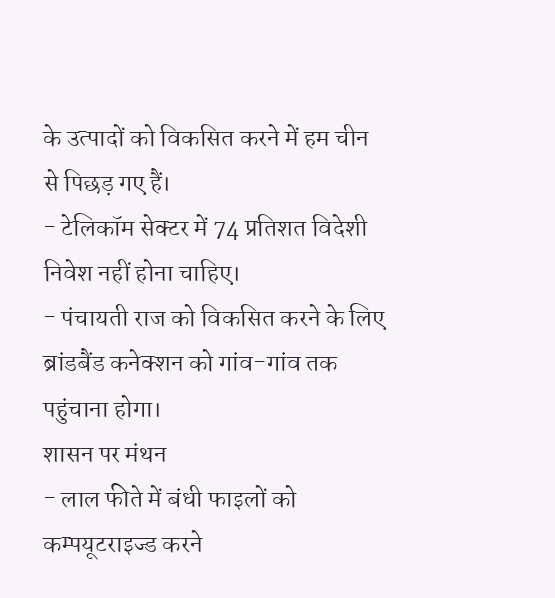के उत्पादों को विकसित करने में हम चीन से पिछड़ गए हैं।
- टेलिकॉम सेक्टर में 74 प्रतिशत विदेशी निवेश नहीं होना चाहिए।
- पंचायती राज को विकसित करने के लिए ब्रांडबैंड कनेक्शन को गांव-गांव तक पहुंचाना होगा।
शासन पर मंथन
- लाल फीते में बंधी फाइलों को कम्पयूटराइज्ड करने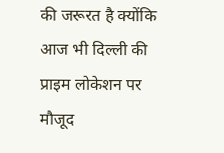की जरूरत है क्योंकि आज भी दिल्ली की प्राइम लोकेशन पर मौजूद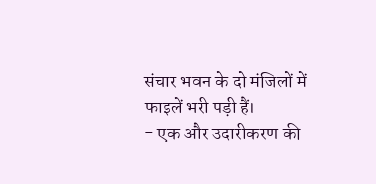संचार भवन के दो मंजिलों में फाइलें भरी पड़ी हैं।
- एक और उदारीकरण की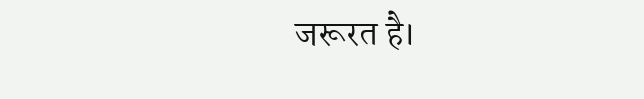जरूरत है।